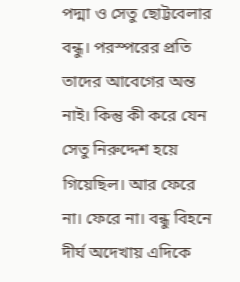পদ্মা ও সেতু ছোট্টবেলার বন্ধু। পরস্পরের প্রতি তাদের আবেগের অন্ত নাই। কিন্তু কী করে যেন সেতু নিরুদ্দেশ হয়ে গিয়েছিল। আর ফেরে না। ফেরে না। বন্ধু বিহনে দীর্ঘ অদেখায় এদিকে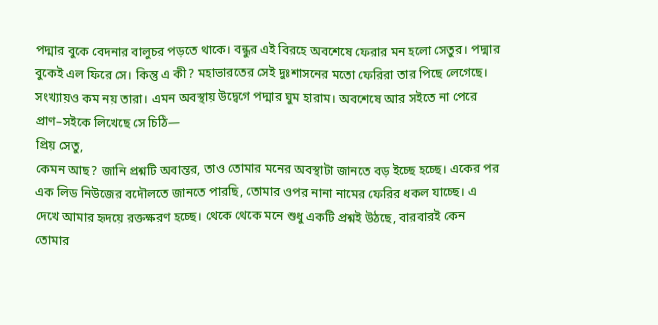পদ্মার বুকে বেদনার বালুচর পড়তে থাকে। বন্ধুর এই বিরহে অবশেষে ফেরার মন হলো সেতুর। পদ্মার বুকেই এল ফিরে সে। কিন্তু এ কী? মহাভারতের সেই দুঃশাসনের মতো ফেরিরা তার পিছে লেগেছে। সংখ্যায়ও কম নয় তারা। এমন অবস্থায় উদ্বেগে পদ্মার ঘুম হারাম। অবশেষে আর সইতে না পেরে প্রাণ–সইকে লিখেছে সে চিঠি—
প্রিয় সেতু,
কেমন আছ? জানি প্রশ্নটি অবান্তর, তাও তোমার মনের অবস্থাটা জানতে বড় ইচ্ছে হচ্ছে। একের পর এক লিড নিউজের বদৌলতে জানতে পারছি, তোমার ওপর নানা নামের ফেরির ধকল যাচ্ছে। এ দেখে আমার হৃদয়ে রক্তক্ষরণ হচ্ছে। থেকে থেকে মনে শুধু একটি প্রশ্নই উঠছে, বারবারই কেন তোমার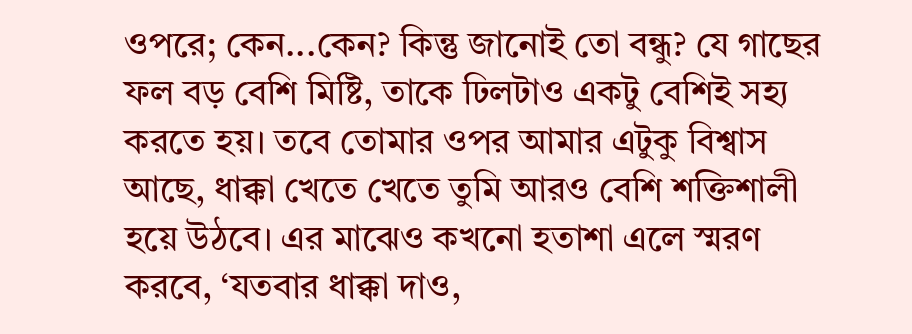ওপরে; কেন...কেন? কিন্তু জানোই তো বন্ধু? যে গাছের ফল বড় বেশি মিষ্টি, তাকে ঢিলটাও একটু বেশিই সহ্য করতে হয়। তবে তোমার ওপর আমার এটুকু বিশ্বাস আছে, ধাক্কা খেতে খেতে তুমি আরও বেশি শক্তিশালী হয়ে উঠবে। এর মাঝেও কখনো হতাশা এলে স্মরণ করবে, ‘যতবার ধাক্কা দাও,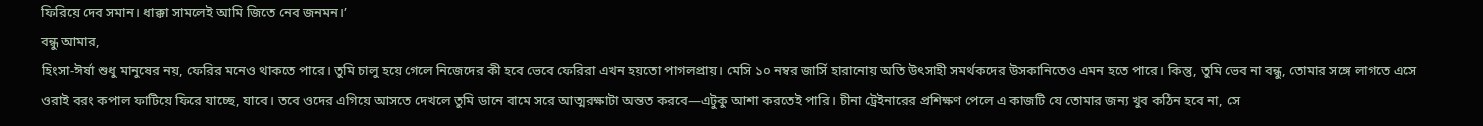ফিরিয়ে দেব সমান। ধাক্কা সামলেই আমি জিতে নেব জনমন।’
বন্ধু আমার,
হিংসা-ঈর্ষা শুধু মানুষের নয়, ফেরির মনেও থাকতে পারে। তুমি চালু হয়ে গেলে নিজেদের কী হবে ভেবে ফেরিরা এখন হয়তো পাগলপ্রায়। মেসি ১০ নম্বর জার্সি হারানোয় অতি উৎসাহী সমর্থকদের উসকানিতেও এমন হতে পারে। কিন্তু, তুমি ভেব না বন্ধু, তোমার সঙ্গে লাগতে এসে ওরাই বরং কপাল ফাটিয়ে ফিরে যাচ্ছে, যাবে। তবে ওদের এগিয়ে আসতে দেখলে তুমি ডানে বামে সরে আত্মরক্ষাটা অন্তত করবে—এটুকু আশা করতেই পারি। চীনা ট্রেইনারের প্রশিক্ষণ পেলে এ কাজটি যে তোমার জন্য খুব কঠিন হবে না, সে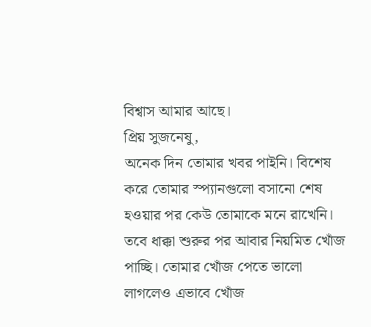বিশ্বাস আমার আছে।
প্রিয় সুজনেষু,
অনেক দিন তোমার খবর পাইনি। বিশেষ করে তোমার স্প্যানগুলো বসানো শেষ হওয়ার পর কেউ তোমাকে মনে রাখেনি। তবে ধাক্কা শুরুর পর আবার নিয়মিত খোঁজ পাচ্ছি। তোমার খোঁজ পেতে ভালো লাগলেও এভাবে খোঁজ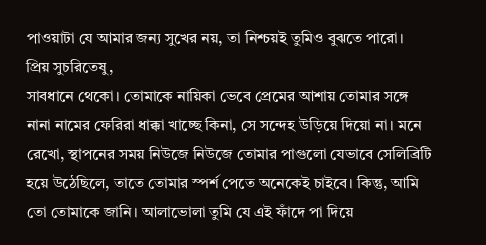পাওয়াটা যে আমার জন্য সুখের নয়, তা নিশ্চয়ই তুমিও বুঝতে পারো।
প্রিয় সুচরিতেষু,
সাবধানে থেকো। তোমাকে নায়িকা ভেবে প্রেমের আশায় তোমার সঙ্গে নানা নামের ফেরিরা ধাক্কা খাচ্ছে কিনা, সে সন্দেহ উড়িয়ে দিয়ো না। মনে রেখো, স্থাপনের সময় নিউজে নিউজে তোমার পাগুলো যেভাবে সেলিব্রিটি হয়ে উঠেছিলে, তাতে তোমার স্পর্শ পেতে অনেকেই চাইবে। কিন্তু, আমি তো তোমাকে জানি। আলাভোলা তুমি যে এই ফাঁদে পা দিয়ে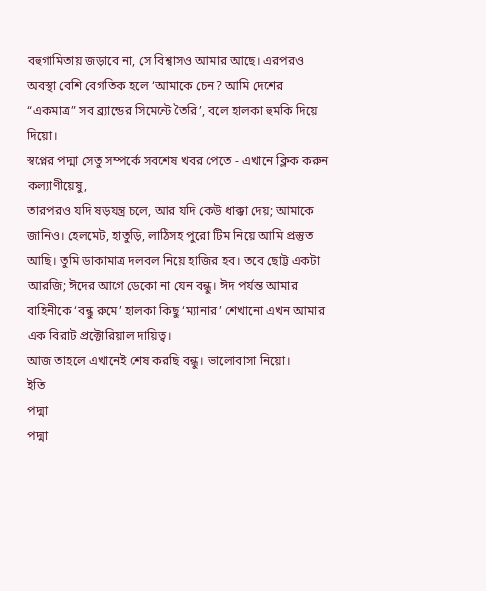বহুগামিতায় জড়াবে না, সে বিশ্বাসও আমার আছে। এরপরও অবস্থা বেশি বেগতিক হলে ‘আমাকে চেন? আমি দেশের “একমাত্র” সব ব্র্যান্ডের সিমেন্টে তৈরি’, বলে হালকা হুমকি দিয়ে দিয়ো।
স্বপ্নের পদ্মা সেতু সম্পর্কে সবশেষ খবর পেতে - এখানে ক্লিক করুন
কল্যাণীয়েষু,
তারপরও যদি ষড়যন্ত্র চলে, আর যদি কেউ ধাক্কা দেয়; আমাকে জানিও। হেলমেট, হাতুড়ি, লাঠিসহ পুরো টিম নিয়ে আমি প্রস্তুত আছি। তুমি ডাকামাত্র দলবল নিয়ে হাজির হব। তবে ছোট্ট একটা আরজি; ঈদের আগে ডেকো না যেন বন্ধু। ঈদ পর্যন্ত আমার বাহিনীকে ‘বন্ধু রুমে’ হালকা কিছু ‘ম্যানার’ শেখানো এখন আমার এক বিরাট প্রক্টোরিয়াল দায়িত্ব।
আজ তাহলে এখানেই শেষ করছি বন্ধু। ভালোবাসা নিয়ো।
ইতি
পদ্মা
পদ্মা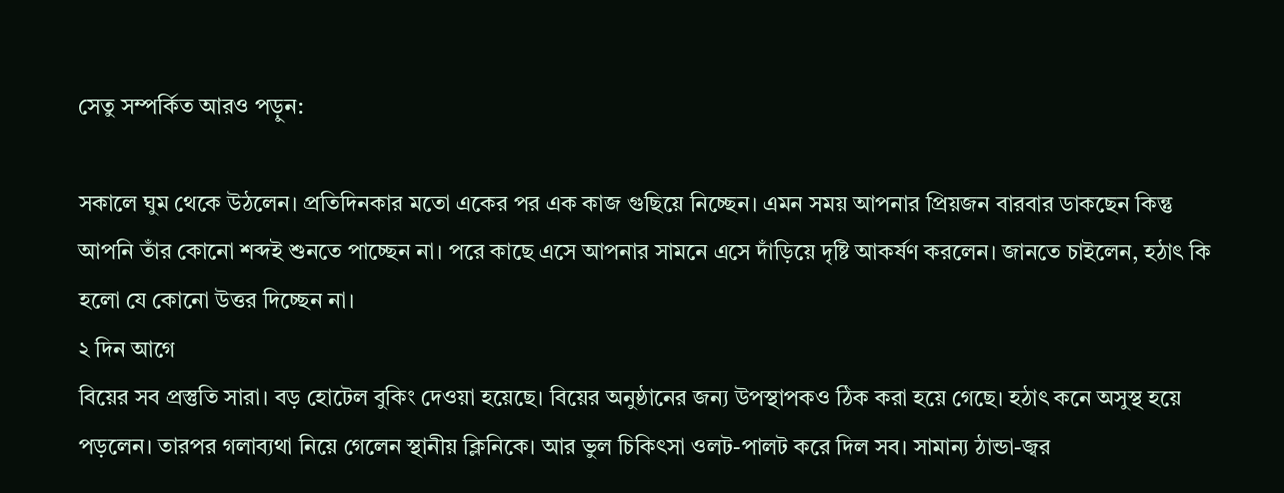সেতু সম্পর্কিত আরও পড়ুন:

সকালে ঘুম থেকে উঠলেন। প্রতিদিনকার মতো একের পর এক কাজ গুছিয়ে নিচ্ছেন। এমন সময় আপনার প্রিয়জন বারবার ডাকছেন কিন্তু আপনি তাঁর কোনো শব্দই শুনতে পাচ্ছেন না। পরে কাছে এসে আপনার সামনে এসে দাঁড়িয়ে দৃষ্টি আকর্ষণ করলেন। জানতে চাইলেন, হঠাৎ কি হলো যে কোনো উত্তর দিচ্ছেন না।
২ দিন আগে
বিয়ের সব প্রস্তুতি সারা। বড় হোটেল বুকিং দেওয়া হয়েছে। বিয়ের অনুষ্ঠানের জন্য উপস্থাপকও ঠিক করা হয়ে গেছে। হঠাৎ কনে অসুস্থ হয়ে পড়লেন। তারপর গলাব্যথা নিয়ে গেলেন স্থানীয় ক্লিনিকে। আর ভুল চিকিৎসা ওলট-পালট করে দিল সব। সামান্য ঠান্ডা-জ্বর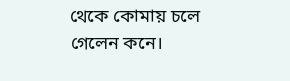থেকে কোমায় চলে গেলেন কনে।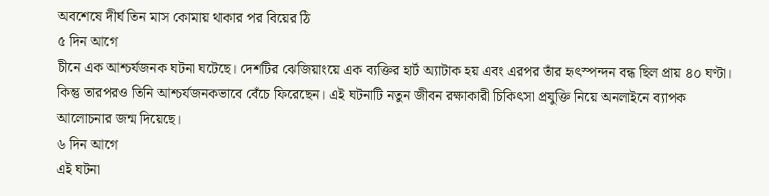অবশেষে দীর্ঘ তিন মাস কোমায় থাকার পর বিয়ের ঠি
৫ দিন আগে
চীনে এক আশ্চর্যজনক ঘটনা ঘটেছে। দেশটির ঝেজিয়াংয়ে এক ব্যক্তির হার্ট অ্যাটাক হয় এবং এরপর তাঁর হৃৎস্পন্দন বন্ধ ছিল প্রায় ৪০ ঘণ্টা। কিন্তু তারপরও তিনি আশ্চর্যজনকভাবে বেঁচে ফিরেছেন। এই ঘটনাটি নতুন জীবন রক্ষাকারী চিকিৎসা প্রযুক্তি নিয়ে অনলাইনে ব্যাপক আলোচনার জন্ম দিয়েছে।
৬ দিন আগে
এই ঘটনা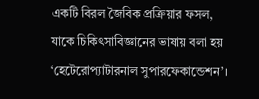একটি বিরল জৈবিক প্রক্রিয়ার ফসল, যাকে চিকিৎসাবিজ্ঞানের ভাষায় বলা হয় ‘হেটেরোপ্যাটারনাল সুপারফেকান্ডেশন’।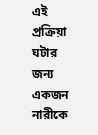এই প্রক্রিয়া ঘটার জন্য একজন নারীকে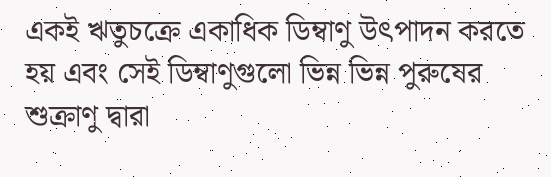একই ঋতুচক্রে একাধিক ডিম্বাণু উৎপাদন করতে হয় এবং সেই ডিম্বাণুগুলো ভিন্ন ভিন্ন পুরুষের শুক্রাণু দ্বারা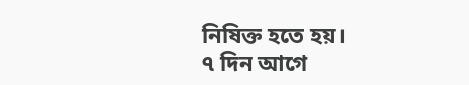নিষিক্ত হতে হয়।
৭ দিন আগে